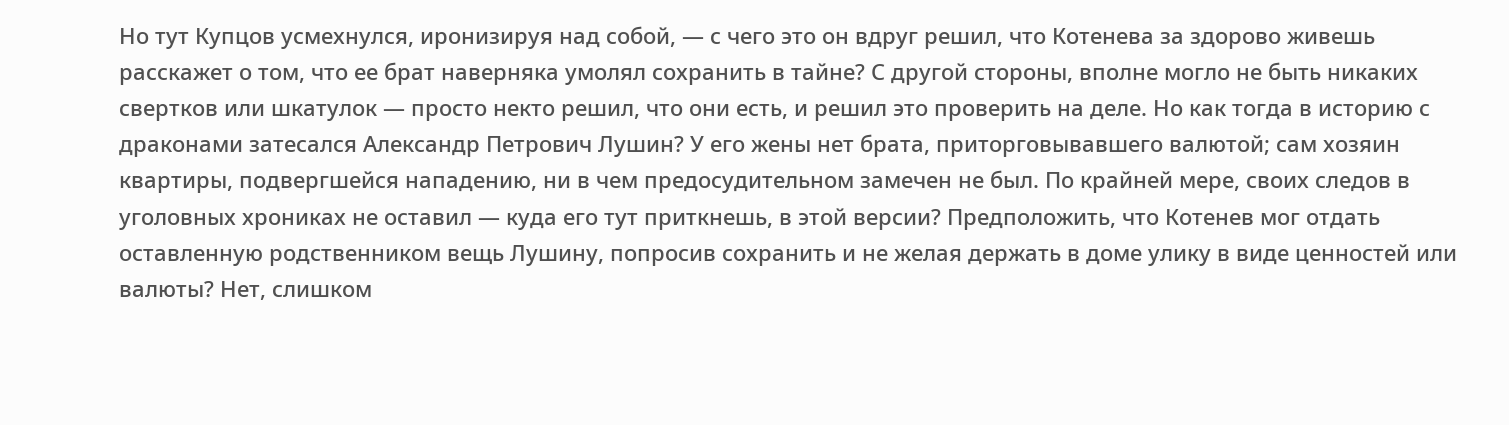Но тут Купцов усмехнулся, иронизируя над собой, — с чего это он вдруг решил, что Котенева за здорово живешь расскажет о том, что ее брат наверняка умолял сохранить в тайне? С другой стороны, вполне могло не быть никаких свертков или шкатулок — просто некто решил, что они есть, и решил это проверить на деле. Но как тогда в историю с драконами затесался Александр Петрович Лушин? У его жены нет брата, приторговывавшего валютой; сам хозяин квартиры, подвергшейся нападению, ни в чем предосудительном замечен не был. По крайней мере, своих следов в уголовных хрониках не оставил — куда его тут приткнешь, в этой версии? Предположить, что Котенев мог отдать оставленную родственником вещь Лушину, попросив сохранить и не желая держать в доме улику в виде ценностей или валюты? Нет, слишком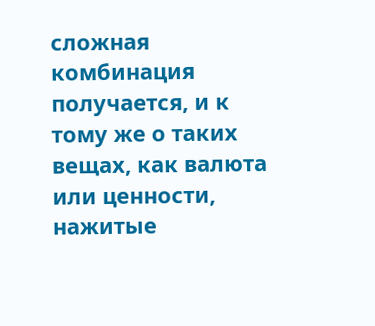сложная комбинация получается, и к тому же о таких вещах, как валюта или ценности, нажитые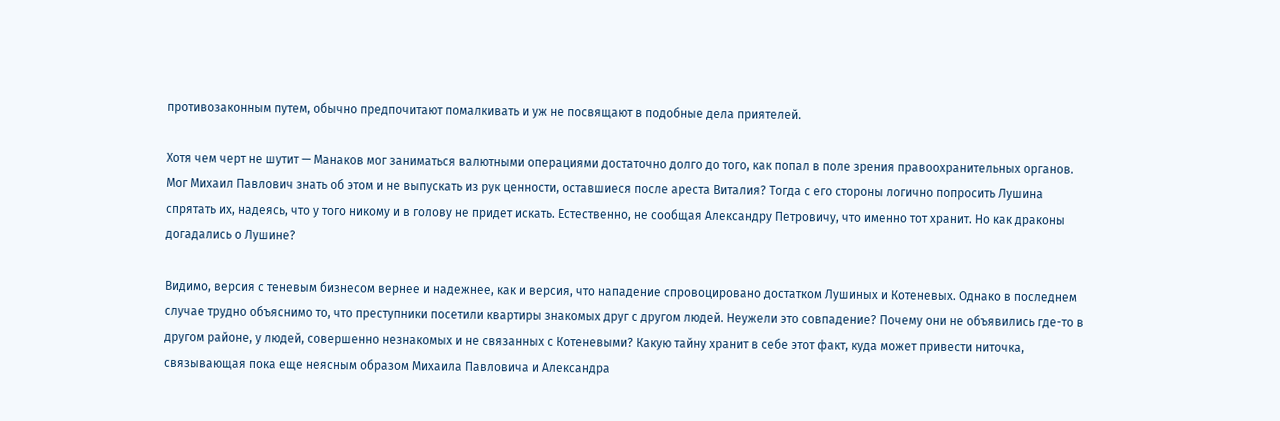противозаконным путем, обычно предпочитают помалкивать и уж не посвящают в подобные дела приятелей.

Хотя чем черт не шутит — Манаков мог заниматься валютными операциями достаточно долго до того, как попал в поле зрения правоохранительных органов. Мог Михаил Павлович знать об этом и не выпускать из рук ценности, оставшиеся после ареста Виталия? Тогда с его стороны логично попросить Лушина спрятать их, надеясь, что у того никому и в голову не придет искать. Естественно, не сообщая Александру Петровичу, что именно тот хранит. Но как драконы догадались о Лушине?

Видимо, версия с теневым бизнесом вернее и надежнее, как и версия, что нападение спровоцировано достатком Лушиных и Котеневых. Однако в последнем случае трудно объяснимо то, что преступники посетили квартиры знакомых друг с другом людей. Неужели это совпадение? Почему они не объявились где-то в другом районе, у людей, совершенно незнакомых и не связанных с Котеневыми? Какую тайну хранит в себе этот факт, куда может привести ниточка, связывающая пока еще неясным образом Михаила Павловича и Александра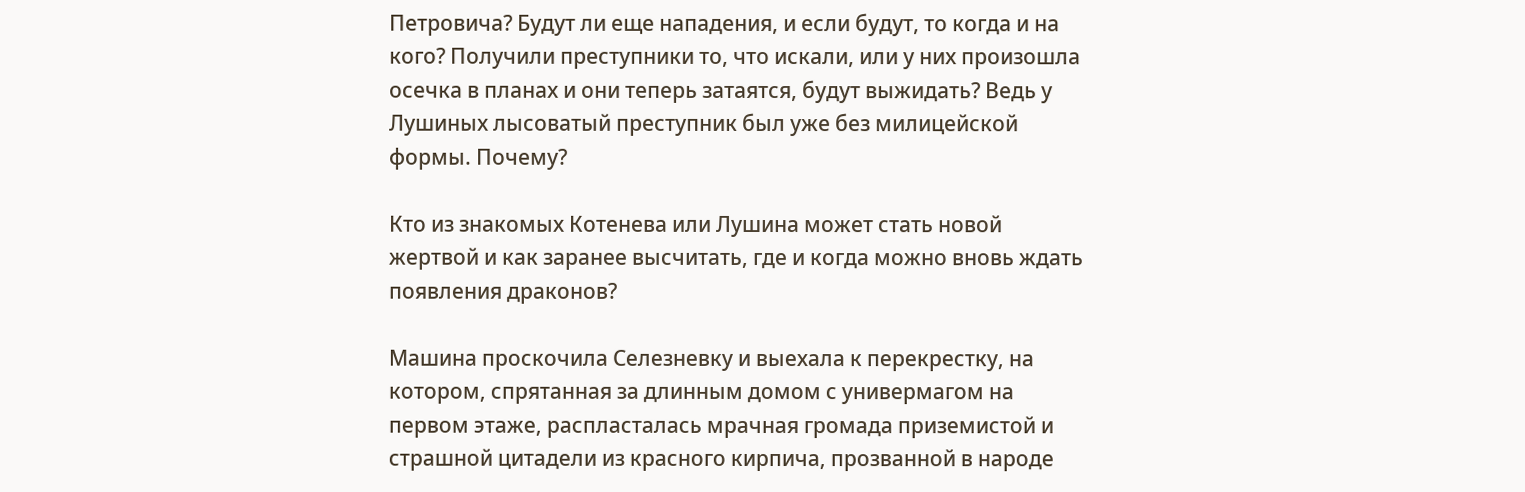Петровича? Будут ли еще нападения, и если будут, то когда и на кого? Получили преступники то, что искали, или у них произошла осечка в планах и они теперь затаятся, будут выжидать? Ведь у Лушиных лысоватый преступник был уже без милицейской формы. Почему?

Кто из знакомых Котенева или Лушина может стать новой жертвой и как заранее высчитать, где и когда можно вновь ждать появления драконов?

Машина проскочила Селезневку и выехала к перекрестку, на котором, спрятанная за длинным домом с универмагом на первом этаже, распласталась мрачная громада приземистой и страшной цитадели из красного кирпича, прозванной в народе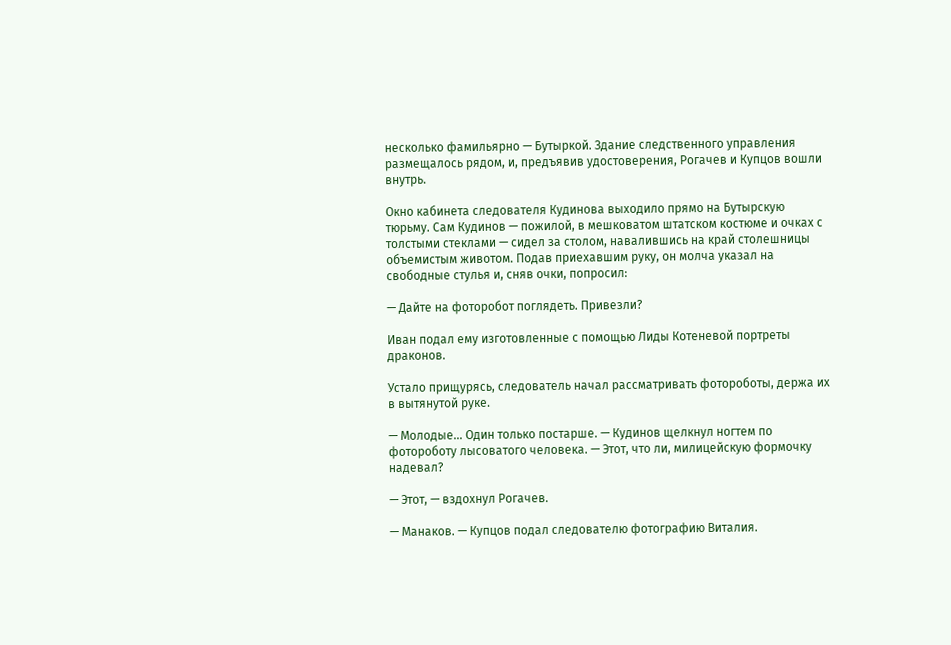несколько фамильярно — Бутыркой. Здание следственного управления размещалось рядом, и, предъявив удостоверения, Рогачев и Купцов вошли внутрь.

Окно кабинета следователя Кудинова выходило прямо на Бутырскую тюрьму. Сам Кудинов — пожилой, в мешковатом штатском костюме и очках с толстыми стеклами — сидел за столом, навалившись на край столешницы объемистым животом. Подав приехавшим руку, он молча указал на свободные стулья и, сняв очки, попросил:

— Дайте на фоторобот поглядеть. Привезли?

Иван подал ему изготовленные с помощью Лиды Котеневой портреты драконов.

Устало прищурясь, следователь начал рассматривать фотороботы, держа их в вытянутой руке.

— Молодые… Один только постарше. — Кудинов щелкнул ногтем по фотороботу лысоватого человека. — Этот, что ли, милицейскую формочку надевал?

— Этот, — вздохнул Рогачев.

— Манаков. — Купцов подал следователю фотографию Виталия.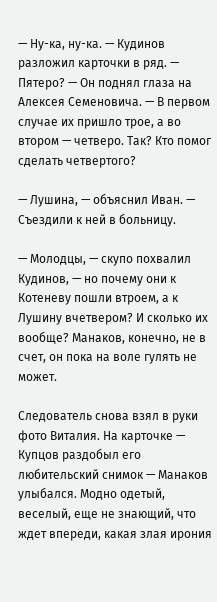— Ну-ка, ну-ка. — Кудинов разложил карточки в ряд. — Пятеро? — Он поднял глаза на Алексея Семеновича. — В первом случае их пришло трое, а во втором — четверо. Так? Кто помог сделать четвертого?

— Лушина, — объяснил Иван. — Съездили к ней в больницу.

— Молодцы, — скупо похвалил Кудинов, — но почему они к Котеневу пошли втроем, а к Лушину вчетвером? И сколько их вообще? Манаков, конечно, не в счет, он пока на воле гулять не может.

Следователь снова взял в руки фото Виталия. На карточке — Купцов раздобыл его любительский снимок — Манаков улыбался. Модно одетый, веселый, еще не знающий, что ждет впереди, какая злая ирония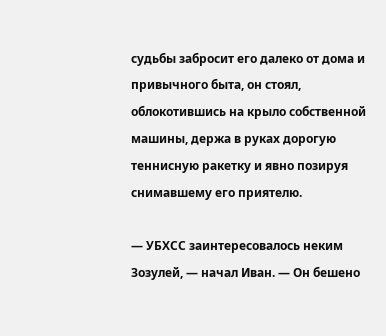судьбы забросит его далеко от дома и привычного быта, он стоял, облокотившись на крыло собственной машины, держа в руках дорогую теннисную ракетку и явно позируя снимавшему его приятелю.

— УБХСС заинтересовалось неким Зозулей, — начал Иван. — Он бешено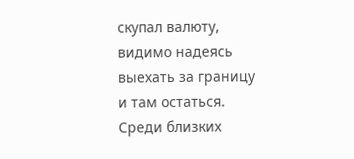скупал валюту, видимо надеясь выехать за границу и там остаться. Среди близких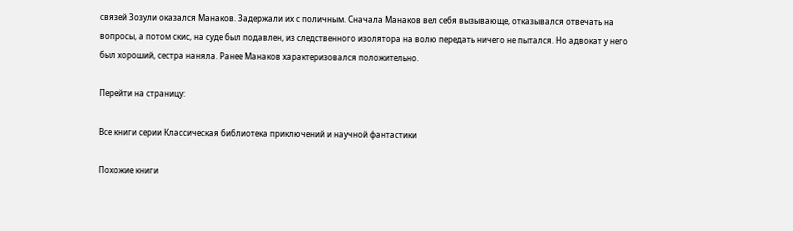связей Зозули оказался Манаков. Задержали их с поличным. Сначала Манаков вел себя вызывающе, отказывался отвечать на вопросы, а потом скис, на суде был подавлен, из следственного изолятора на волю передать ничего не пытался. Но адвокат у него был хороший, сестра наняла. Ранее Манаков характеризовался положительно.

Перейти на страницу:

Все книги серии Классическая библиотека приключений и научной фантастики

Похожие книги